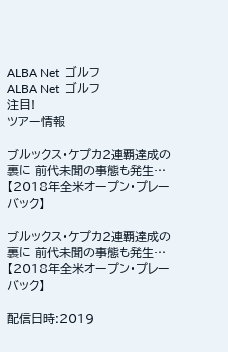ALBA Net  ゴルフ
ALBA Net  ゴルフ
注目!
ツアー情報

ブルックス・ケプカ2連覇達成の裏に 前代未聞の事態も発生…【2018年全米オープン・プレーバック】

ブルックス・ケプカ2連覇達成の裏に 前代未聞の事態も発生…【2018年全米オープン・プレーバック】

配信日時:2019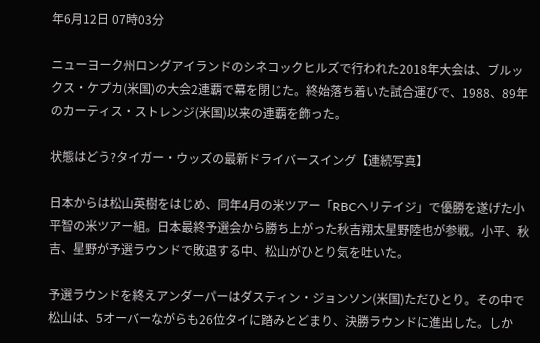年6月12日 07時03分

ニューヨーク州ロングアイランドのシネコックヒルズで行われた2018年大会は、ブルックス・ケプカ(米国)の大会2連覇で幕を閉じた。終始落ち着いた試合運びで、1988、89年のカーティス・ストレンジ(米国)以来の連覇を飾った。

状態はどう?タイガー・ウッズの最新ドライバースイング【連続写真】

日本からは松山英樹をはじめ、同年4月の米ツアー「RBCヘリテイジ」で優勝を遂げた小平智の米ツアー組。日本最終予選会から勝ち上がった秋吉翔太星野陸也が参戦。小平、秋吉、星野が予選ラウンドで敗退する中、松山がひとり気を吐いた。

予選ラウンドを終えアンダーパーはダスティン・ジョンソン(米国)ただひとり。その中で松山は、5オーバーながらも26位タイに踏みとどまり、決勝ラウンドに進出した。しか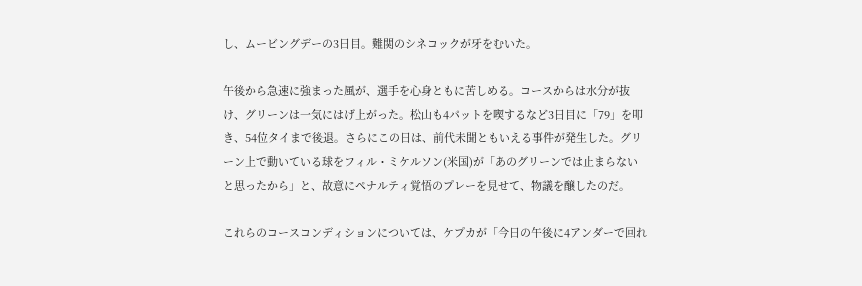し、ムービングデーの3日目。難関のシネコックが牙をむいた。

午後から急速に強まった風が、選手を心身ともに苦しめる。コースからは水分が抜け、グリーンは一気にはげ上がった。松山も4パットを喫するなど3日目に「79」を叩き、54位タイまで後退。さらにこの日は、前代未聞ともいえる事件が発生した。グリーン上で動いている球をフィル・ミケルソン(米国)が「あのグリーンでは止まらないと思ったから」と、故意にペナルティ覚悟のプレーを見せて、物議を醸したのだ。

これらのコースコンディションについては、ケプカが「今日の午後に4アンダーで回れ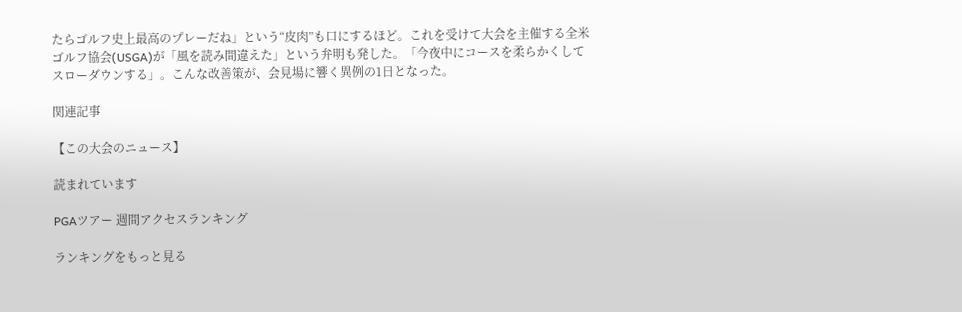たらゴルフ史上最高のプレーだね」という“皮肉”も口にするほど。これを受けて大会を主催する全米ゴルフ協会(USGA)が「風を読み間違えた」という弁明も発した。「今夜中にコースを柔らかくしてスローダウンする」。こんな改善策が、会見場に響く異例の1日となった。

関連記事

【この大会のニュース】

読まれています

PGAツアー 週間アクセスランキング

ランキングをもっと見る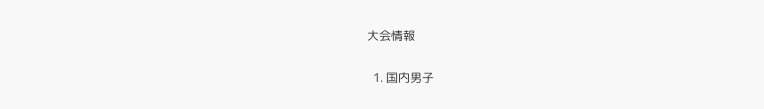大会情報

  1. 国内男子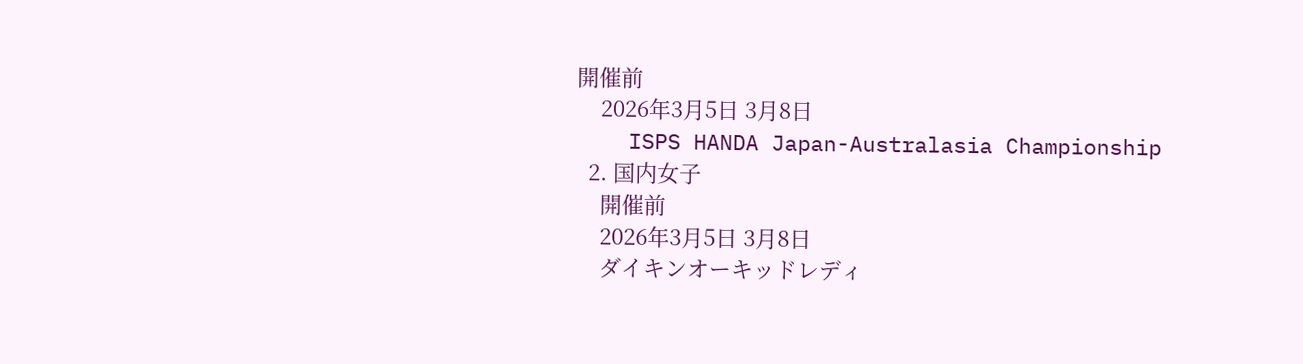開催前
    2026年3月5日 3月8日
    ISPS HANDA Japan-Australasia Championship
  2. 国内女子
    開催前
    2026年3月5日 3月8日
    ダイキンオーキッドレディ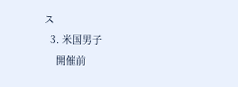ス
  3. 米国男子
    開催前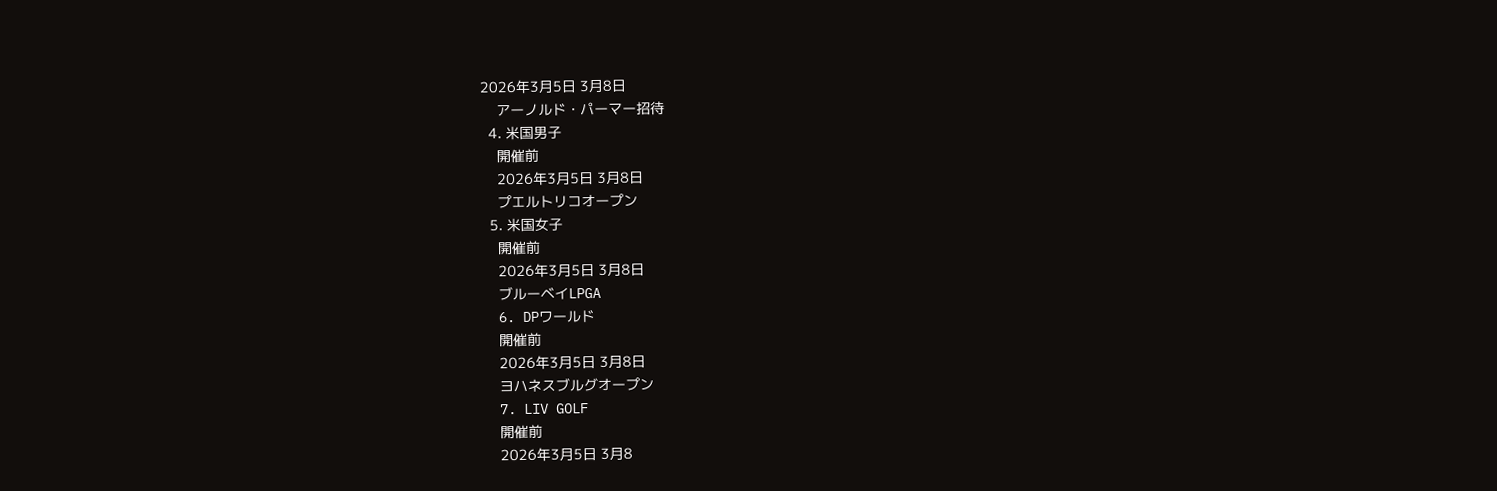2026年3月5日 3月8日
    アーノルド・パーマー招待
  4. 米国男子
    開催前
    2026年3月5日 3月8日
    プエルトリコオープン
  5. 米国女子
    開催前
    2026年3月5日 3月8日
    ブルーベイLPGA
  6. DPワールド
    開催前
    2026年3月5日 3月8日
    ヨハネスブルグオープン
  7. LIV GOLF
    開催前
    2026年3月5日 3月8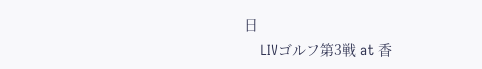日
    LIVゴルフ第3戦 at 香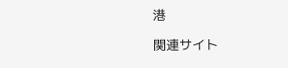港

関連サイト